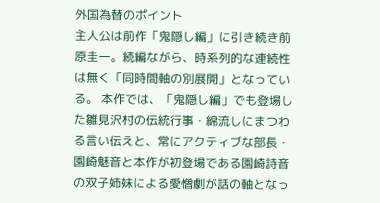外国為替のポイント
主人公は前作「鬼隠し編」に引き続き前原圭一。続編ながら、時系列的な連続性は無く「同時間軸の別展開」となっている。 本作では、「鬼隠し編」でも登場した雛見沢村の伝統行事・綿流しにまつわる言い伝えと、常にアクティブな部長・園崎魅音と本作が初登場である園崎詩音の双子姉妹による愛憎劇が話の軸となっ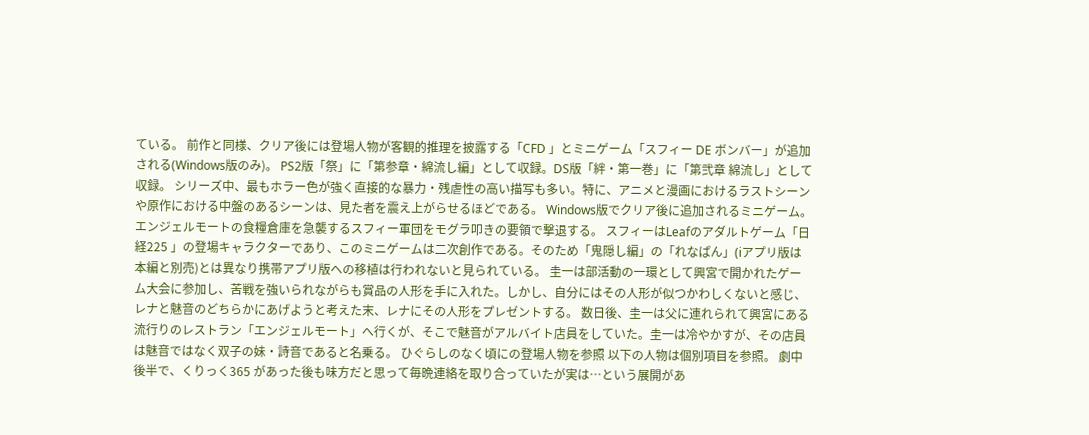ている。 前作と同様、クリア後には登場人物が客観的推理を披露する「CFD 」とミニゲーム「スフィー DE ボンバー」が追加される(Windows版のみ)。 PS2版「祭」に「第参章・綿流し編」として収録。DS版「絆・第一巻」に「第弐章 綿流し」として収録。 シリーズ中、最もホラー色が強く直接的な暴力・残虐性の高い描写も多い。特に、アニメと漫画におけるラストシーンや原作における中盤のあるシーンは、見た者を震え上がらせるほどである。 Windows版でクリア後に追加されるミニゲーム。エンジェルモートの食糧倉庫を急襲するスフィー軍団をモグラ叩きの要領で撃退する。 スフィーはLeafのアダルトゲーム「日経225 」の登場キャラクターであり、このミニゲームは二次創作である。そのため「鬼隠し編」の「れなぱん」(iアプリ版は本編と別売)とは異なり携帯アプリ版への移植は行われないと見られている。 圭一は部活動の一環として興宮で開かれたゲーム大会に参加し、苦戦を強いられながらも賞品の人形を手に入れた。しかし、自分にはその人形が似つかわしくないと感じ、レナと魅音のどちらかにあげようと考えた末、レナにその人形をプレゼントする。 数日後、圭一は父に連れられて興宮にある流行りのレストラン「エンジェルモート」へ行くが、そこで魅音がアルバイト店員をしていた。圭一は冷やかすが、その店員は魅音ではなく双子の妹・詩音であると名乗る。 ひぐらしのなく頃にの登場人物を参照 以下の人物は個別項目を参照。 劇中後半で、くりっく365 があった後も味方だと思って毎晩連絡を取り合っていたが実は…という展開があ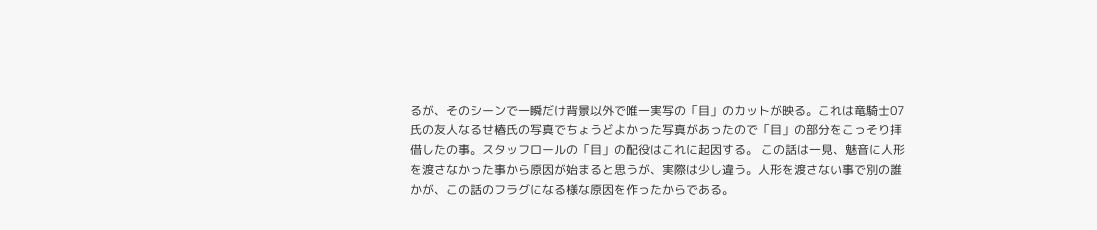るが、そのシーンで一瞬だけ背景以外で唯一実写の「目」のカットが映る。これは竜騎士07氏の友人なるせ椿氏の写真でちょうどよかった写真があったので「目」の部分をこっそり拝借したの事。スタッフロールの「目」の配役はこれに起因する。 この話は一見、魅音に人形を渡さなかった事から原因が始まると思うが、実際は少し違う。人形を渡さない事で別の誰かが、この話のフラグになる様な原因を作ったからである。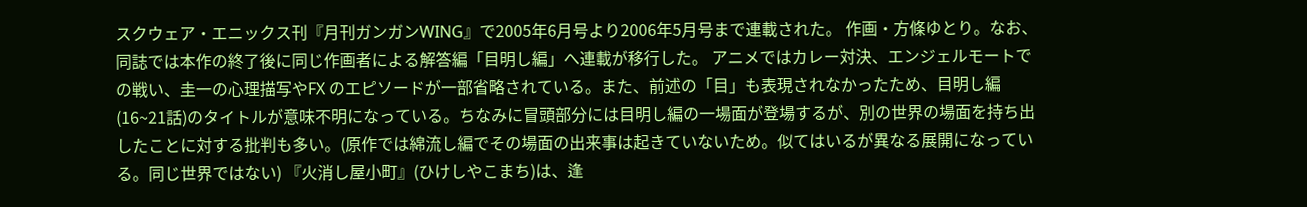スクウェア・エニックス刊『月刊ガンガンWING』で2005年6月号より2006年5月号まで連載された。 作画・方條ゆとり。なお、同誌では本作の終了後に同じ作画者による解答編「目明し編」へ連載が移行した。 アニメではカレー対決、エンジェルモートでの戦い、圭一の心理描写やFX のエピソードが一部省略されている。また、前述の「目」も表現されなかったため、目明し編(16~21話)のタイトルが意味不明になっている。ちなみに冒頭部分には目明し編の一場面が登場するが、別の世界の場面を持ち出したことに対する批判も多い。(原作では綿流し編でその場面の出来事は起きていないため。似てはいるが異なる展開になっている。同じ世界ではない) 『火消し屋小町』(ひけしやこまち)は、逢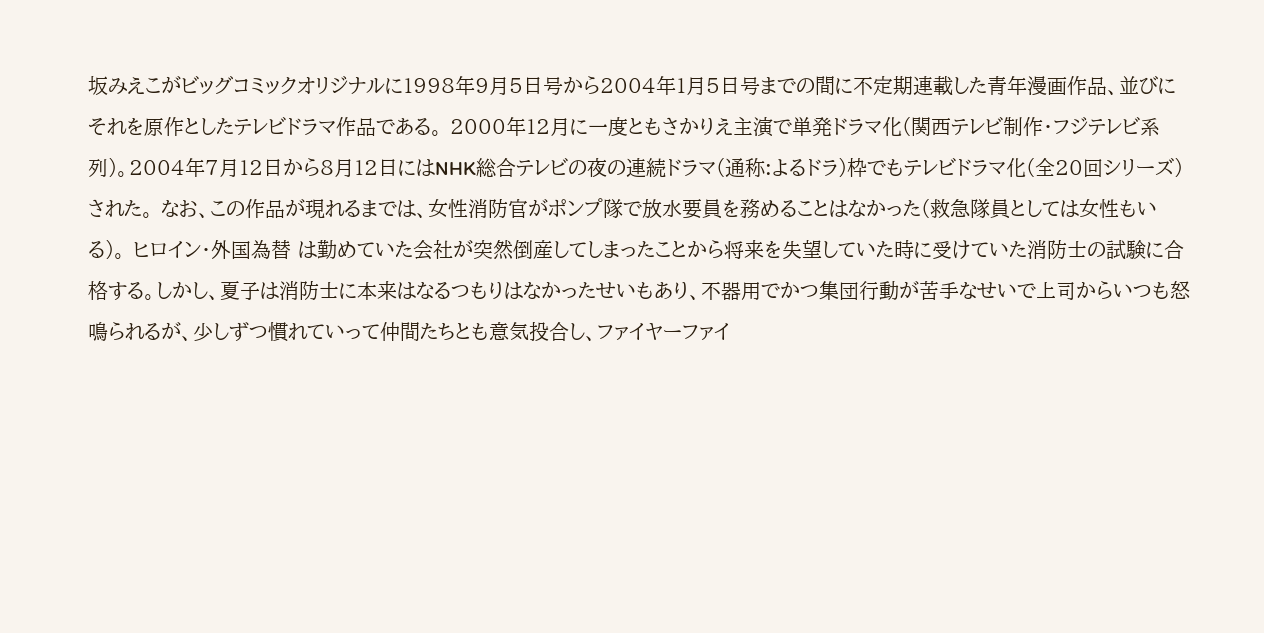坂みえこがビッグコミックオリジナルに1998年9月5日号から2004年1月5日号までの間に不定期連載した青年漫画作品、並びにそれを原作としたテレビドラマ作品である。 2000年12月に一度ともさかりえ主演で単発ドラマ化(関西テレビ制作・フジテレビ系列)。2004年7月12日から8月12日にはNHK総合テレビの夜の連続ドラマ(通称:よるドラ)枠でもテレビドラマ化(全20回シリーズ)された。 なお、この作品が現れるまでは、女性消防官がポンプ隊で放水要員を務めることはなかった(救急隊員としては女性もいる)。 ヒロイン・外国為替 は勤めていた会社が突然倒産してしまったことから将来を失望していた時に受けていた消防士の試験に合格する。しかし、夏子は消防士に本来はなるつもりはなかったせいもあり、不器用でかつ集団行動が苦手なせいで上司からいつも怒鳴られるが、少しずつ慣れていって仲間たちとも意気投合し、ファイヤーファイ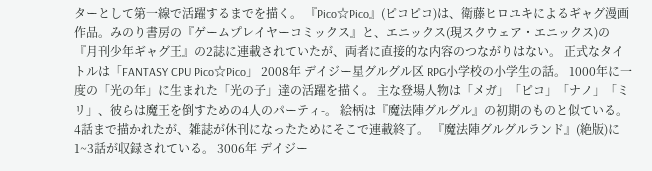ターとして第一線で活躍するまでを描く。 『Pico☆Pico』(ピコピコ)は、衛藤ヒロユキによるギャグ漫画作品。みのり書房の『ゲームプレイヤーコミックス』と、エニックス(現スクウェア・エニックス)の『月刊少年ギャグ王』の2誌に連載されていたが、両者に直接的な内容のつながりはない。 正式なタイトルは「FANTASY CPU Pico☆Pico」 2008年 デイジー星グルグル区 RPG小学校の小学生の話。 1000年に一度の「光の年」に生まれた「光の子」達の活躍を描く。 主な登場人物は「メガ」「ピコ」「ナノ」「ミリ」、彼らは魔王を倒すための4人のパーティ-。 絵柄は『魔法陣グルグル』の初期のものと似ている。 4話まで描かれたが、雑誌が休刊になったためにそこで連載終了。 『魔法陣グルグルランド』(絶版)に1~3話が収録されている。 3006年 デイジー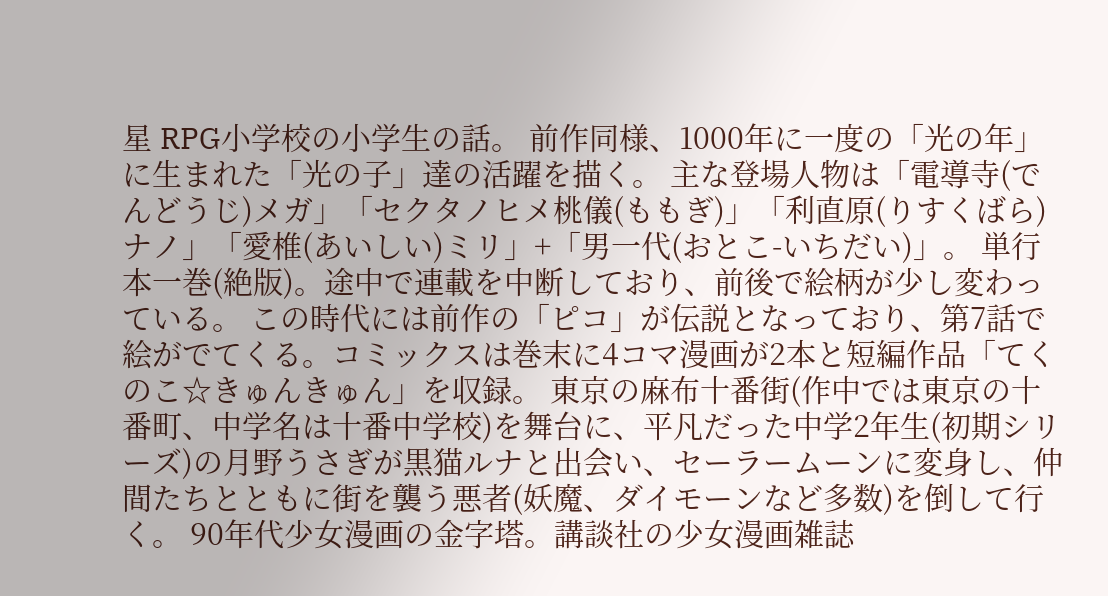星 RPG小学校の小学生の話。 前作同様、1000年に一度の「光の年」に生まれた「光の子」達の活躍を描く。 主な登場人物は「電導寺(でんどうじ)メガ」「セクタノヒメ桃儀(ももぎ)」「利直原(りすくばら)ナノ」「愛椎(あいしい)ミリ」+「男一代(おとこ-いちだい)」。 単行本一巻(絶版)。途中で連載を中断しており、前後で絵柄が少し変わっている。 この時代には前作の「ピコ」が伝説となっており、第7話で絵がでてくる。コミックスは巻末に4コマ漫画が2本と短編作品「てくのこ☆きゅんきゅん」を収録。 東京の麻布十番街(作中では東京の十番町、中学名は十番中学校)を舞台に、平凡だった中学2年生(初期シリーズ)の月野うさぎが黒猫ルナと出会い、セーラームーンに変身し、仲間たちとともに街を襲う悪者(妖魔、ダイモーンなど多数)を倒して行く。 90年代少女漫画の金字塔。講談社の少女漫画雑誌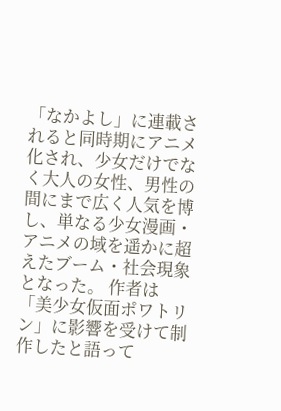「なかよし」に連載されると同時期にアニメ化され、少女だけでなく大人の女性、男性の間にまで広く人気を博し、単なる少女漫画・アニメの域を遥かに超えたブーム・社会現象となった。 作者は「美少女仮面ポワトリン」に影響を受けて制作したと語って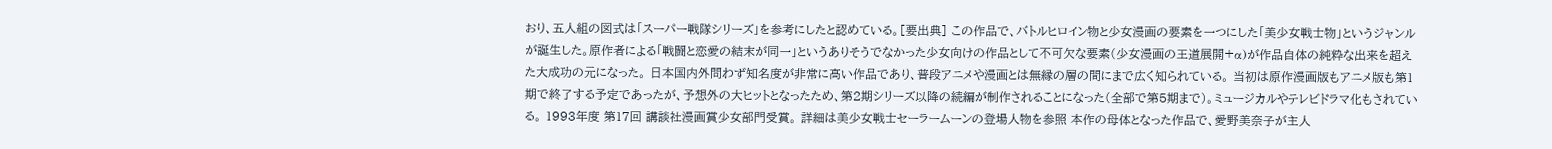おり、五人組の図式は「スーパー戦隊シリーズ」を参考にしたと認めている。[要出典] この作品で、バトルヒロイン物と少女漫画の要素を一つにした「美少女戦士物」というジャンルが誕生した。原作者による「戦闘と恋愛の結末が同一」というありそうでなかった少女向けの作品として不可欠な要素(少女漫画の王道展開+α)が作品自体の純粋な出来を超えた大成功の元になった。 日本国内外問わず知名度が非常に高い作品であり、普段アニメや漫画とは無縁の層の間にまで広く知られている。 当初は原作漫画版もアニメ版も第1期で終了する予定であったが、予想外の大ヒットとなったため、第2期シリーズ以降の続編が制作されることになった(全部で第5期まで)。ミュージカルやテレビドラマ化もされている。 1993年度 第17回 講談社漫画賞少女部門受賞。 詳細は美少女戦士セーラームーンの登場人物を参照 本作の母体となった作品で、愛野美奈子が主人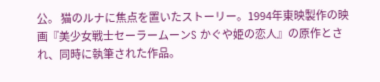公。 猫のルナに焦点を置いたストーリー。1994年東映製作の映画『美少女戦士セーラームーンS かぐや姫の恋人』の原作とされ、同時に執筆された作品。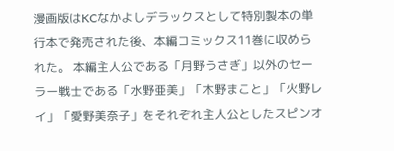漫画版はKCなかよしデラックスとして特別製本の単行本で発売された後、本編コミックス11巻に収められた。 本編主人公である「月野うさぎ」以外のセーラー戦士である「水野亜美」「木野まこと」「火野レイ」「愛野美奈子」をそれぞれ主人公としたスピンオ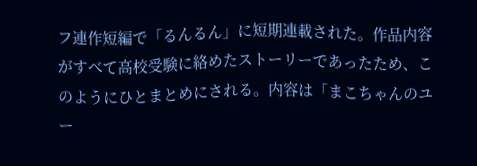フ連作短編で「るんるん」に短期連載された。作品内容がすべて高校受験に絡めたストーリーであったため、このようにひとまとめにされる。内容は「まこちゃんのユー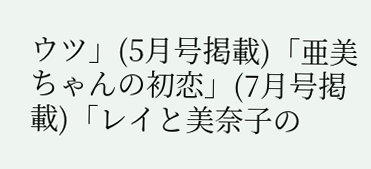ウツ」(5月号掲載)「亜美ちゃんの初恋」(7月号掲載)「レイと美奈子の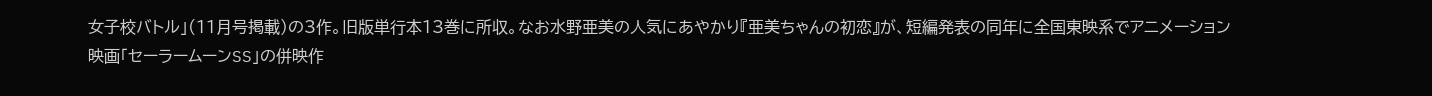女子校バトル」(11月号掲載)の3作。旧版単行本13巻に所収。なお水野亜美の人気にあやかり『亜美ちゃんの初恋』が、短編発表の同年に全国東映系でアニメーション映画「セーラームーンSS」の併映作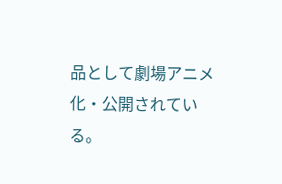品として劇場アニメ化・公開されている。